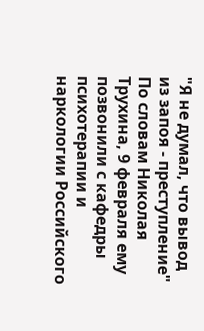"Я не думал, что вывод из запоя - преступление"
По словам Николая Трухина, 9 февраля ему позвонили с кафедры психотерапии и наркологии Российского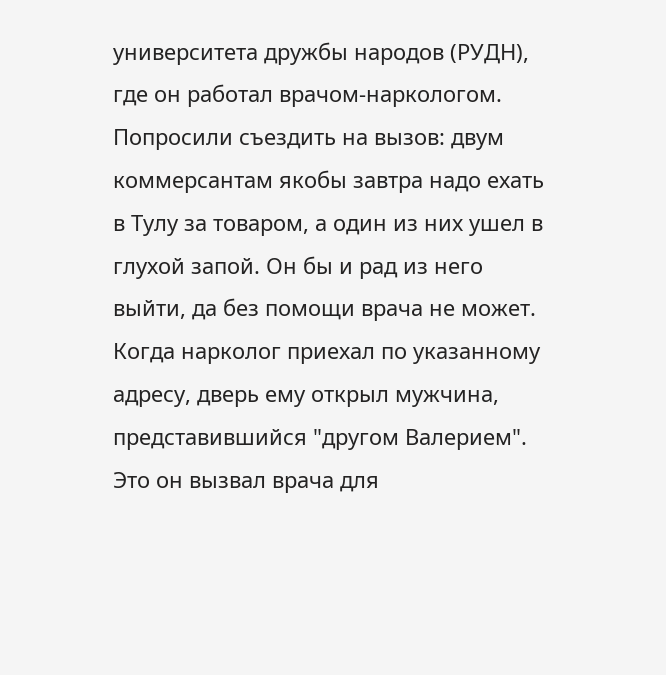университета дружбы народов (РУДН), где он работал врачом-наркологом. Попросили съездить на вызов: двум коммерсантам якобы завтра надо ехать в Тулу за товаром, а один из них ушел в глухой запой. Он бы и рад из него выйти, да без помощи врача не может. Когда нарколог приехал по указанному адресу, дверь ему открыл мужчина, представившийся "другом Валерием". Это он вызвал врача для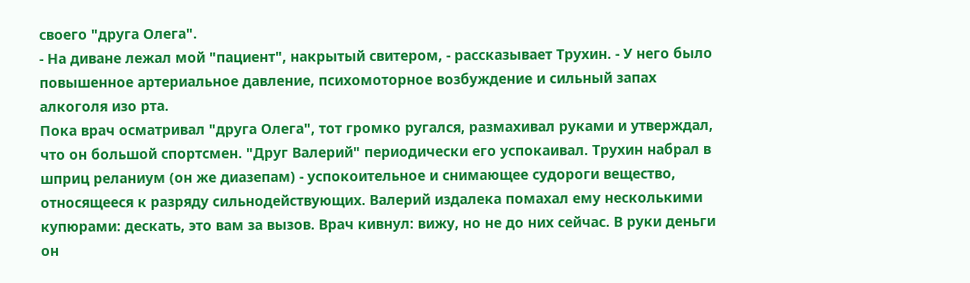своего "друга Олега".
- На диване лежал мой "пациент", накрытый свитером, - рассказывает Трухин. - У него было повышенное артериальное давление, психомоторное возбуждение и сильный запах алкоголя изо рта.
Пока врач осматривал "друга Олега", тот громко ругался, размахивал руками и утверждал, что он большой спортсмен. "Друг Валерий" периодически его успокаивал. Трухин набрал в шприц реланиум (он же диазепам) - успокоительное и снимающее судороги вещество, относящееся к разряду сильнодействующих. Валерий издалека помахал ему несколькими купюрами: дескать, это вам за вызов. Врач кивнул: вижу, но не до них сейчас. В руки деньги он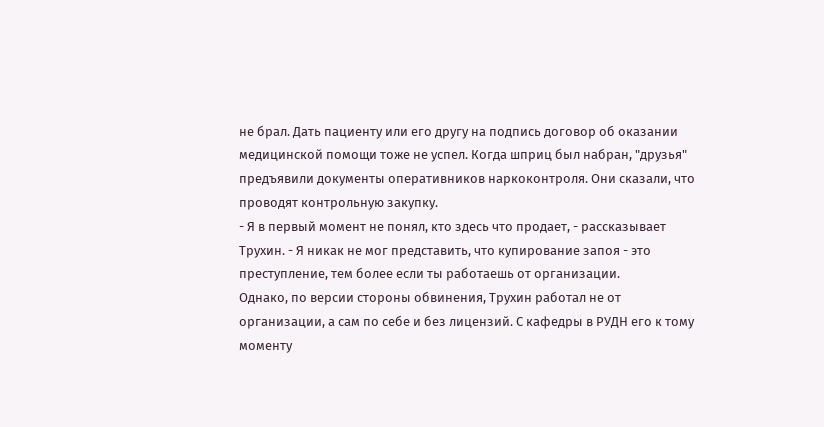не брал. Дать пациенту или его другу на подпись договор об оказании медицинской помощи тоже не успел. Когда шприц был набран, "друзья" предъявили документы оперативников наркоконтроля. Они сказали, что проводят контрольную закупку.
- Я в первый момент не понял, кто здесь что продает, - рассказывает Трухин. - Я никак не мог представить, что купирование запоя - это преступление, тем более если ты работаешь от организации.
Однако, по версии стороны обвинения, Трухин работал не от организации, а сам по себе и без лицензий. С кафедры в РУДН его к тому моменту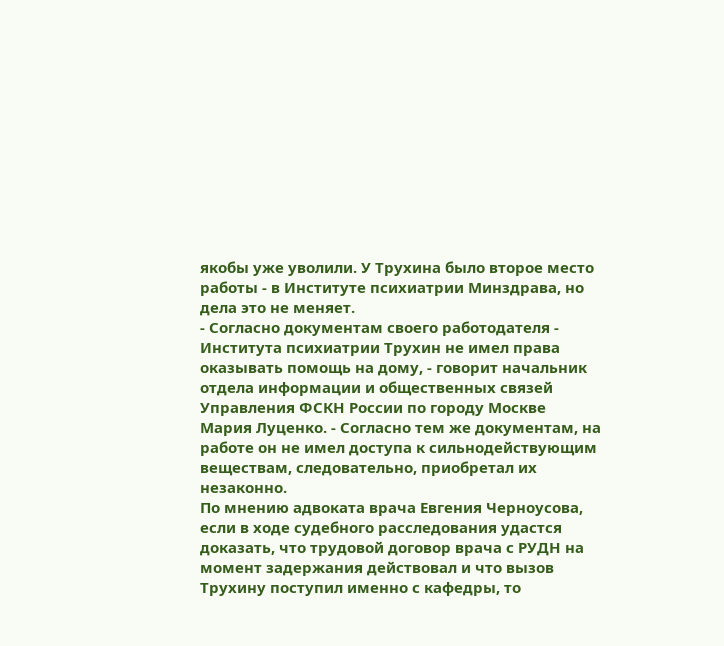якобы уже уволили. У Трухина было второе место работы - в Институте психиатрии Минздрава, но дела это не меняет.
- Согласно документам своего работодателя - Института психиатрии Трухин не имел права оказывать помощь на дому, - говорит начальник отдела информации и общественных связей Управления ФСКН России по городу Москве Мария Луценко. - Согласно тем же документам, на работе он не имел доступа к сильнодействующим веществам, следовательно, приобретал их незаконно.
По мнению адвоката врача Евгения Черноусова, если в ходе судебного расследования удастся доказать, что трудовой договор врача с РУДН на момент задержания действовал и что вызов Трухину поступил именно с кафедры, то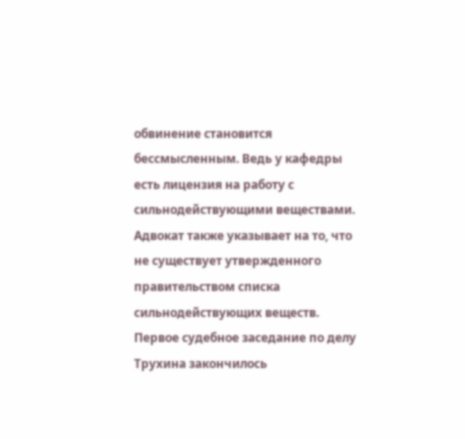обвинение становится бессмысленным. Ведь у кафедры есть лицензия на работу с сильнодействующими веществами. Адвокат также указывает на то, что не существует утвержденного правительством списка сильнодействующих веществ.
Первое судебное заседание по делу Трухина закончилось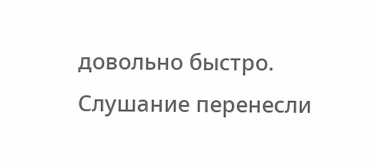довольно быстро. Слушание перенесли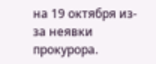на 19 октября из-за неявки прокурора.